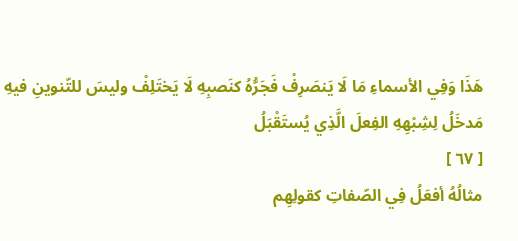هَذَا وَفِي الأسماءِ مَا لَا يَنصَرِفْ فَجَرُّهُ كنَصبِهِ لَا يَختَلِفْ وليسَ للتّنوينِ فيهِ مَدخَلُ لِشِبْهِهِ الفِعلَ الَّذِي يُستَقْبَلُ
[ ٦٧ ]
مثالُهُ أفعَلُ فِي الصّفاتِ كقولِهِم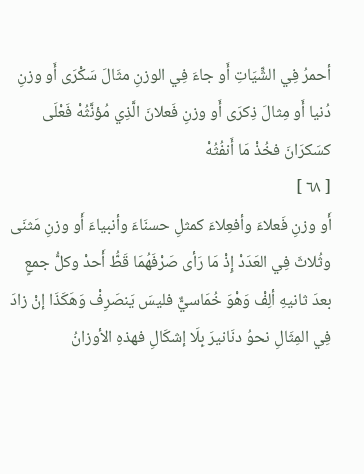أحمرُ فِي الشِّيَاتِ أَو جاءَ فِي الوزنِ مثَالَ سَكْرَى أَو وزنِ دُنيا أَو مِثالَ ذِكرَى أَو وزنِ فَعلانَ الَّذِي مُؤنَّثُهْ فَعْلَى كسَكرَانَ فخُذْ مَا أَنفُثُهْ
[ ٦٨ ]
أَو وزنِ فَعلاءَ وأفعِلاءَ كمثلِ حسنَاءَ وأنبياءَ أَو وزنِ مَثنَى وثُلاثَ فِي العَدَدْ إِذْ مَا رَأى صَرْفَهُمَا قَطُّ أَحدْ وكلُّ جمعٍ بعدَ ثانيهِ ألِفْ وَهْوَ خُمَاسيٌّ فليسَ يَنصَرِفْ وَهَكَذَا إنْ زادَ فِي المِثَالِ نحوُ دنَانيرَ بِلَا إشكَالِ فهذهِ الأوزانُ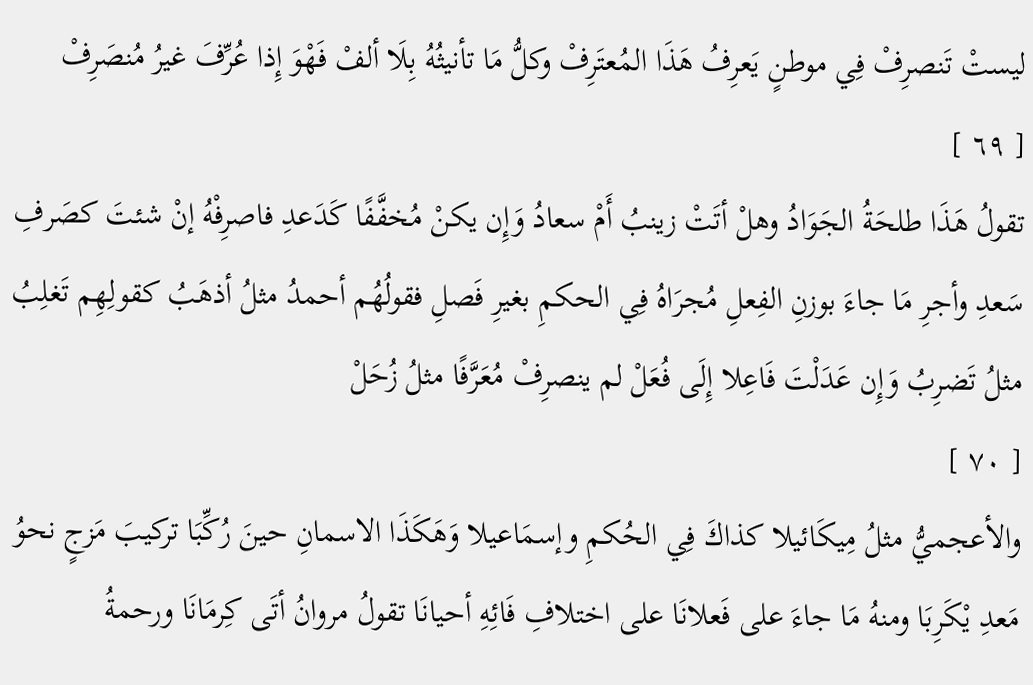ليستْ تَنصرِفْ فِي موطنٍ يَعرِفُ هَذَا المُعتَرِفْ وكلُّ مَا تأنيثُهُ بِلَا ألفْ فَهْوَ إِذا عُرِّفَ غيرُ مُنصَرِفْ
[ ٦٩ ]
تقولُ هَذَا طلحَةُ الجَوَادُ وهلْ أتَتْ زينبُ أَمْ سعادُ وَإِن يكنْ مُخفَّفًا كَدَعدِ فاصرِفْهُ إنْ شئتَ كصَرفِ سَعدِ وأجرِ مَا جاءَ بوزنِ الفِعلِ مُجرَاهُ فِي الحكمِ بغيرِ فَصلِ فقولُهُم أحمدُ مثلُ أذهَبُ كقولِهِم تَغلِبُ مثلُ تَضرِبُ وَإِن عَدَلْتَ فَاعِلا إِلَى فُعَلْ لم ينصرِفْ مُعَرَّفًا مثلُ زُحَلْ
[ ٧٠ ]
والأعجميُّ مثلُ مِيكَائيلا كذاكَ فِي الحُكمِ وإسمَاعيلا وَهَكَذَا الاسمانِ حينَ رُكِّبَا تركيبَ مَزجٍ نحوُ مَعدِ يْكَرِبَا ومنهُ مَا جاءَ على فَعلانَا على اختلافِ فَائِهِ أحيانَا تقولُ مروانُ أتَى كِرمَانَا ورحمةُ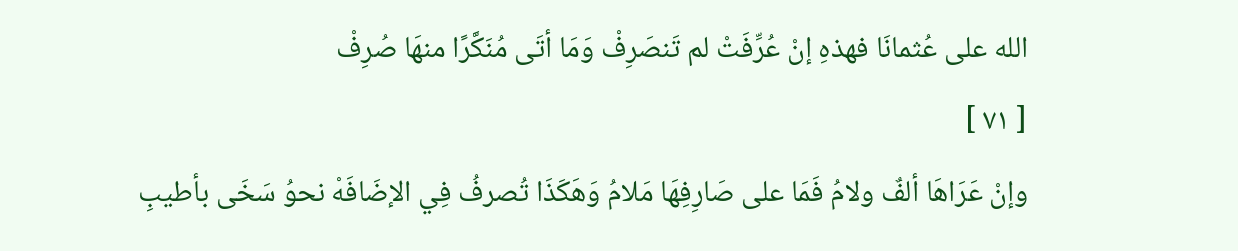الله على عُثمانَا فهذهِ إنْ عُرِّفَتْ لم تَنصَرِفْ وَمَا أتَى مُنَكَّرًا منهَا صُرِفْ
[ ٧١ ]
وإنْ عَرَاهَا ألفٌ ولامُ فَمَا على صَارِفِهَا مَلامُ وَهَكَذَا تُصرفُ فِي الإضَافَهْ نحوُ سَخَى بأطيبِ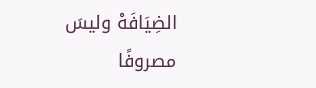الضِيَافَهْ وليسَ مصروفًا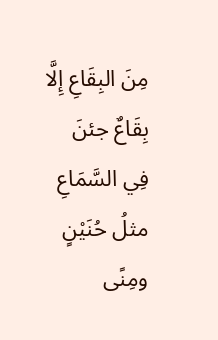مِنَ البِقَاعِ إِلَّا بِقَاعٌ جئنَ فِي السَّمَاعِ مثلُ حُنَيْنٍ ومِنًى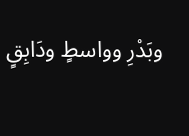وبَدْرِ وواسطٍ ودَابِقٍ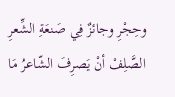وحِجْرِ وجائزٌ فِي صَنعَةِ الشِّعرِ الصَّلِفْ أنْ يَصرِفَ الشّاعرُ مَا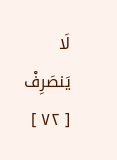لَا يَنصَرِفْ
[ ٧٢ ]